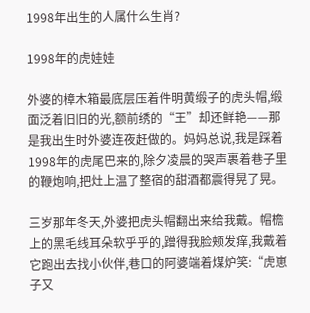1998年出生的人属什么生肖?

1998年的虎娃娃

外婆的樟木箱最底层压着件明黄缎子的虎头帽,缎面泛着旧旧的光,额前绣的“王”却还鲜艳——那是我出生时外婆连夜赶做的。妈妈总说,我是踩着1998年的虎尾巴来的,除夕凌晨的哭声裹着巷子里的鞭炮响,把灶上温了整宿的甜酒都震得晃了晃。

三岁那年冬天,外婆把虎头帽翻出来给我戴。帽檐上的黑毛线耳朵软乎乎的,蹭得我脸颊发痒,我戴着它跑出去找小伙伴,巷口的阿婆端着煤炉笑:“虎崽子又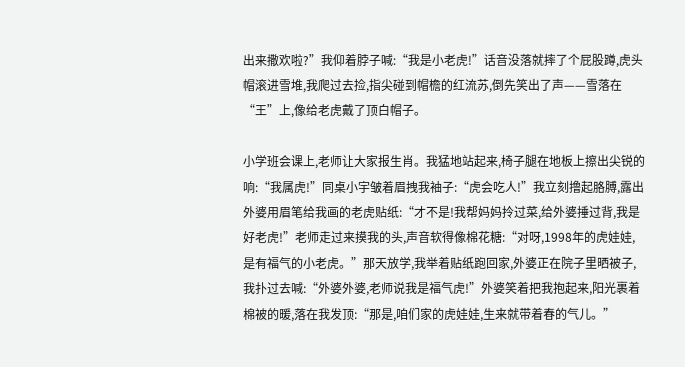出来撒欢啦?”我仰着脖子喊:“我是小老虎!”话音没落就摔了个屁股蹲,虎头帽滚进雪堆,我爬过去捡,指尖碰到帽檐的红流苏,倒先笑出了声——雪落在“王”上,像给老虎戴了顶白帽子。

小学班会课上,老师让大家报生肖。我猛地站起来,椅子腿在地板上擦出尖锐的响:“我属虎!”同桌小宇皱着眉拽我袖子:“虎会吃人!”我立刻撸起胳膊,露出外婆用眉笔给我画的老虎贴纸:“才不是!我帮妈妈拎过菜,给外婆捶过背,我是好老虎!”老师走过来摸我的头,声音软得像棉花糖:“对呀,1998年的虎娃娃,是有福气的小老虎。”那天放学,我举着贴纸跑回家,外婆正在院子里晒被子,我扑过去喊:“外婆外婆,老师说我是福气虎!”外婆笑着把我抱起来,阳光裹着棉被的暖,落在我发顶:“那是,咱们家的虎娃娃,生来就带着春的气儿。”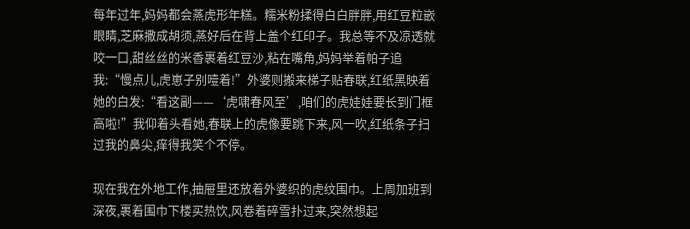每年过年,妈妈都会蒸虎形年糕。糯米粉揉得白白胖胖,用红豆粒嵌眼睛,芝麻撒成胡须,蒸好后在背上盖个红印子。我总等不及凉透就咬一口,甜丝丝的米香裹着红豆沙,粘在嘴角,妈妈举着帕子追我:“慢点儿,虎崽子别噎着!”外婆则搬来梯子贴春联,红纸黑映着她的白发:“看这副——‘虎啸春风至’,咱们的虎娃娃要长到门框高啦!”我仰着头看她,春联上的虎像要跳下来,风一吹,红纸条子扫过我的鼻尖,痒得我笑个不停。

现在我在外地工作,抽屉里还放着外婆织的虎纹围巾。上周加班到深夜,裹着围巾下楼买热饮,风卷着碎雪扑过来,突然想起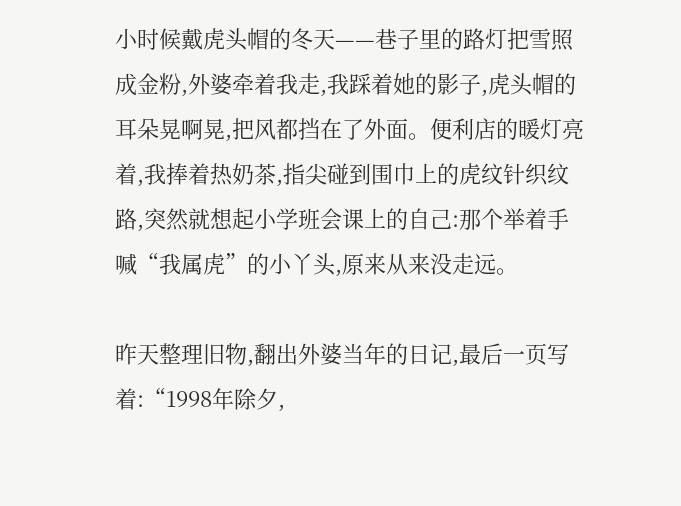小时候戴虎头帽的冬天——巷子里的路灯把雪照成金粉,外婆牵着我走,我踩着她的影子,虎头帽的耳朵晃啊晃,把风都挡在了外面。便利店的暖灯亮着,我捧着热奶茶,指尖碰到围巾上的虎纹针织纹路,突然就想起小学班会课上的自己:那个举着手喊“我属虎”的小丫头,原来从来没走远。

昨天整理旧物,翻出外婆当年的日记,最后一页写着:“1998年除夕,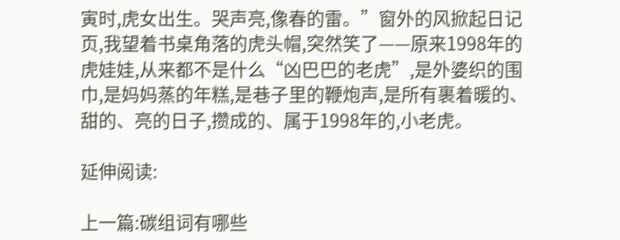寅时,虎女出生。哭声亮,像春的雷。”窗外的风掀起日记页,我望着书桌角落的虎头帽,突然笑了——原来1998年的虎娃娃,从来都不是什么“凶巴巴的老虎”,是外婆织的围巾,是妈妈蒸的年糕,是巷子里的鞭炮声,是所有裹着暖的、甜的、亮的日子,攒成的、属于1998年的,小老虎。

延伸阅读:

上一篇:碳组词有哪些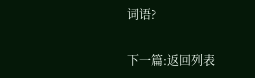词语?

下一篇:返回列表